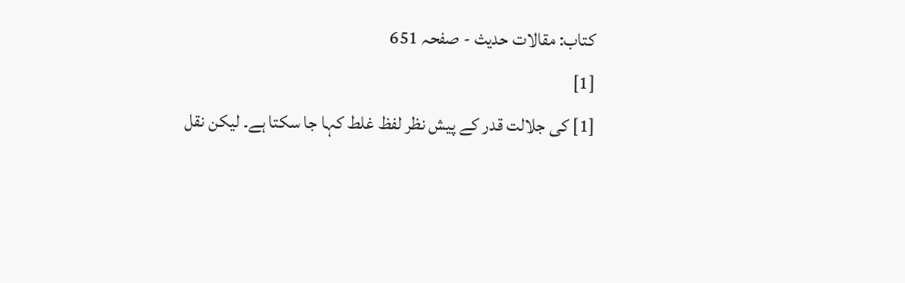کتاب: مقالات حدیث - صفحہ 651
[1]
[1] کی جلالت قدر کے پیش نظر لفظ غلط کہا جا سکتا ہے۔ لیکن نقل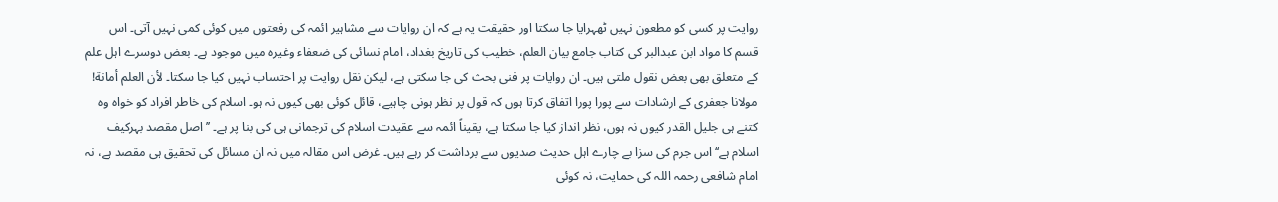روایت پر کسی کو مطعون نہیں ٹھہرایا جا سکتا اور حقیقت یہ ہے کہ ان روایات سے مشاہیر ائمہ کی رفعتوں میں کوئی کمی نہیں آتی۔ اس قسم کا مواد ابن عبدالبر کی کتاب جامع بیان العلم، خطیب کی تاریخ بغداد، امام نسائی کی ضعفاء وغیرہ میں موجود ہے۔ بعض دوسرے اہل علم کے متعلق بھی بعض نقول ملتی ہیں۔ ان روایات پر فنی بحث کی جا سکتی ہے، لیکن نقل روایت پر احتساب نہیں کیا جا سکتا۔ لأن العلم أمانة! مولانا جعفری کے ارشادات سے پورا پورا اتفاق کرتا ہوں کہ قول پر نظر ہونی چاہیے، قائل کوئی بھی کیوں نہ ہو۔ اسلام کی خاطر افراد کو خواہ وہ کتنے ہی جلیل القدر کیوں نہ ہوں، نظر انداز کیا جا سکتا ہے، یقیناً ائمہ سے عقیدت اسلام کی ترجمانی ہی کی بنا پر ہے۔ ’’اصل مقصد بہرکیف اسلام ہے‘‘ اس جرم کی سزا بے چارے اہل حدیث صدیوں سے برداشت کر رہے ہیں۔ غرض اس مقالہ میں نہ ان مسائل کی تحقیق ہی مقصد ہے، نہ امام شافعی رحمہ اللہ کی حمایت، نہ کوئی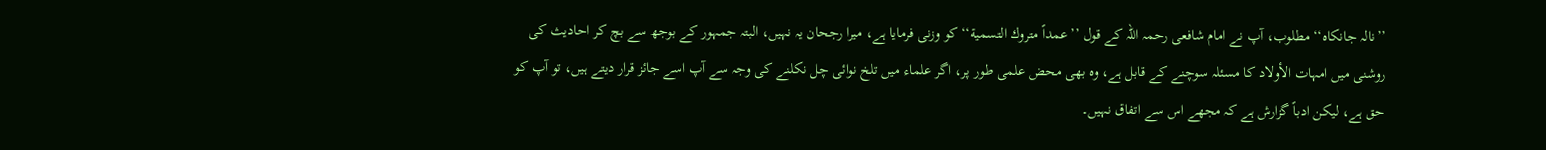’’نالہ جانکاہ‘‘ مطلوب، آپ نے امام شافعی رحمہ اللہ کے قول ’’عمداً متروك التسمية‘‘ کو وزنی فرمایا ہے، میرا رجحان یہ نہیں، البتہ جمہور کے بوجھ سے بچ کر احادیث کی روشنی میں امہات الأولاد کا مسئلہ سوچنے کے قابل ہے، وہ بھی محض علمی طور پر، اگر علماء میں تلخ نوائی چل نکلنے کی وجہ سے آپ اسے جائز قرار دیتے ہیں، تو آپ کو حق ہے، لیکن ادباً گزارش ہے کہ مجھے اس سے اتفاق نہیں۔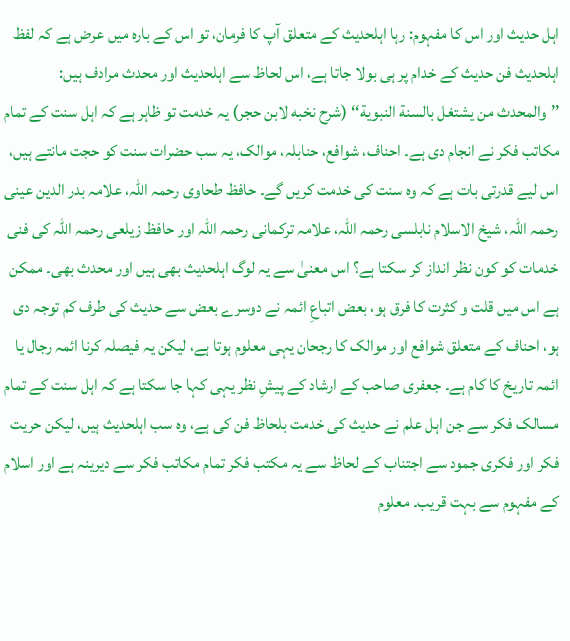اہل حدیث اور اس کا مفہوم: رہا اہلحدیث کے متعلق آپ کا فرمان، تو اس کے بارہ میں عرض ہے کہ لفظ اہلحدیث فن حدیث کے خدام پر ہی بولا جاتا ہے، اس لحاظ سے اہلحدیث اور محدث مرادف ہیں: ’’والمحدث من يشتغل بالسنة النبوية‘‘ (شرح نخبه لابن حجر) یہ خدمت تو ظاہر ہے کہ اہل سنت کے تمام مکاتب فکر نے انجام دی ہے۔ احناف، شوافع، حنابلہ، موالک، یہ سب حضرات سنت کو حجت مانتے ہیں، اس لیے قدرتی بات ہے کہ وہ سنت کی خدمت کریں گے۔ حافظ طحاوی رحمہ اللہ، علامہ بدر الدین عینی رحمہ اللہ، شیخ الاسلام نابلسی رحمہ اللہ، علامہ ترکمانی رحمہ اللہ اور حافظ زیلعی رحمہ اللہ کی فنی خدمات کو کون نظر انداز کر سکتا ہے؟ اس معنیٰ سے یہ لوگ اہلحدیث بھی ہیں اور محدث بھی۔ ممکن ہے اس میں قلت و کثرت کا فرق ہو، بعض اتباعِ ائمہ نے دوسرے بعض سے حدیث کی طرف کم توجہ دی ہو، احناف کے متعلق شوافع اور موالک کا رجحان یہی معلوم ہوتا ہے، لیکن یہ فیصلہ کرنا ائمہ رجال یا ائمہ تاریخ کا کام ہے۔ جعفری صاحب کے ارشاد کے پیشِ نظر یہی کہا جا سکتا ہے کہ اہل سنت کے تمام مسالک فکر سے جن اہل علم نے حدیث کی خدمت بلحاظ فن کی ہے، وہ سب اہلحدیث ہیں، لیکن حریت فکر اور فکری جمود سے اجتناب کے لحاظ سے یہ مکتب فکر تمام مکاتب فکر سے دیرینہ ہے اور اسلام کے مفہوم سے بہت قریب۔ معلوم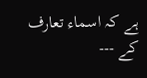ہے کہ اسماء تعارف کے ---